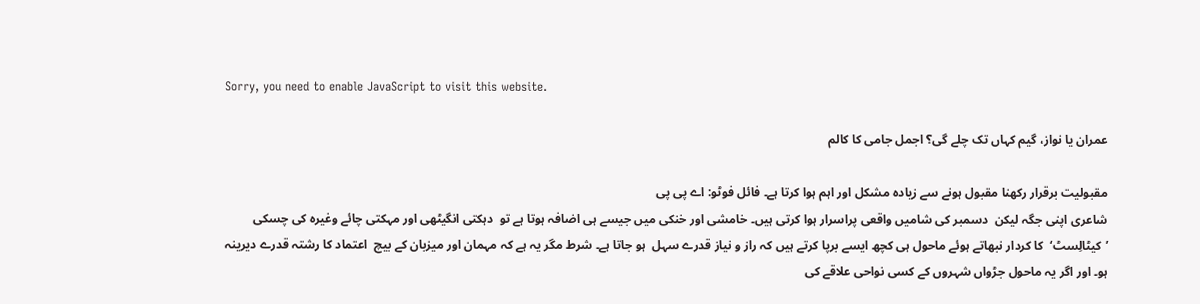Sorry, you need to enable JavaScript to visit this website.

عمران یا نواز، گیم کہاں تک چلے گی؟ اجمل جامی کا کالم

مقبولیت برقرار رکھنا مقبول ہونے سے زیادہ مشکل اور اہم ہوا کرتا ہے۔ فائل فوٹو: اے پی پی
شاعری اپنی جگہ لیکن  دسمبر کی شامیں واقعی پراسرار ہوا کرتی ہیں۔ خامشی اور خنکی میں جیسے ہی اضافہ ہوتا ہے تو  دہکتی انگیٹھی اور مہکتی چائے وغیرہ کی چسکی ’کیٹالِسٹ‘  کا کردار نبھاتے ہوئے ماحول ہی کچھ ایسے برپا کرتے ہیں کہ راز و نیاز قدرے سہل  ہو جاتا ہے۔ شرط مگر یہ ہے کہ مہمان اور میزبان کے بیچ  اعتماد کا رشتہ قدرے دیرینہ ہو۔ اور اگر یہ ماحول جڑواں شہروں کے کسی نواحی علاقے کی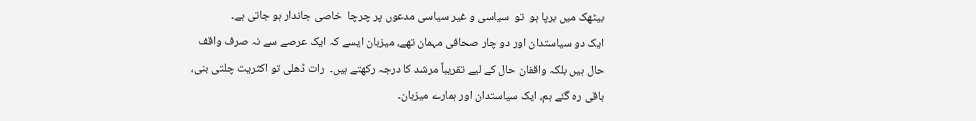بیٹھک میں برپا ہو  تو  سیاسی و غیر سیاسی مدعوں پر چرچا  خاصی جاندار ہو جاتی ہے۔
ایک دو سیاستدان اور دو چار صحافی مہمان تھے، میزبان ایسے کہ ایک عرصے سے نہ صرف واقف حال ہیں بلکہ واقفان حال کے لیے تقریباً مرشد کا درجہ رکھتے ہیں۔  رات ڈھلی تو اکثریت چلتی بنی، باقی رہ گئے ہم، ایک سیاستدان اور ہمارے میزبان۔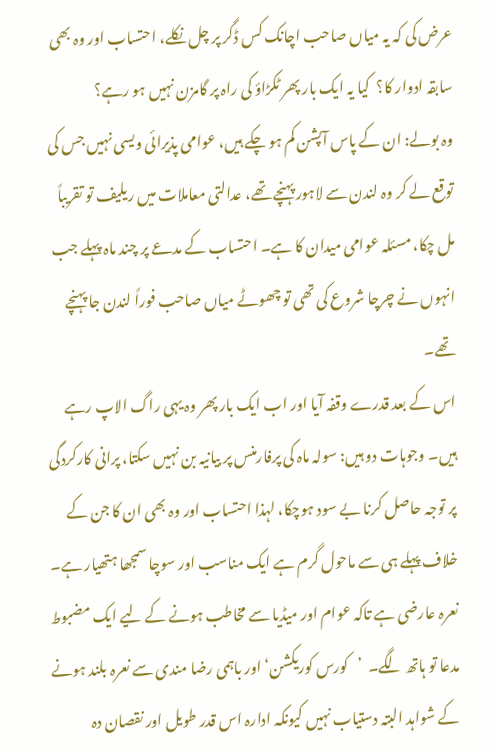عرض کی کہ یہ میاں صاحب اچانک کس ڈگر پر چل نکلے، احتساب اور وہ بھی سابقہ ادوار کا؟  کیا یہ ایک بار پھر ٹکڑاؤ کی راہ پر گامزن نہیں ہو رہے؟
وہ بولے: ان کے پاس آپشن کم ہو چکے ہیں، عوامی پذیرائی ویسی نہیں جس کی توقع لے کر وہ لندن سے لاہور پہنچے تھے، عدالتی معاملات میں ریلیف تو تقریباً مل چکا، مسئلہ عوامی میدان کا ہے۔ احتساب کے مدعے پر چند ماہ پہلے جب انہوں نے چرچا شروع کی تھی تو چھوٹے میاں صاحب فوراً لندن جا پہنچے تھے۔
اس کے بعد قدرے وقفہ آیا اور اب ایک بار پھر وہ یہی راگ الاپ رہے ہیں۔ وجوہات دو ہیں: سولہ ماہ کی پرفارمنس پر بیانیہ بن نہیں سکتا، پرانی کارکردگی پر توجہ حاصل کرنا بے سود ہوچکا، لہذا احتساب اور وہ بھی ان کا جن کے خلاف پہلے ہی سے ماحول گرم ہے ایک مناسب اور سوچا سمجھا ہتھیار ہے۔
نعرہ عارضی ہے تاکہ عوام اور میڈیا سے مخاطب ہونے کے لیے ایک مضبوط مدعا تو ہاتھ لگے۔  ’کورس کوریکشن‘ اور باہمی رضا مندی سے نعرہ بلند ہونے کے شواہد البتہ دستیاب نہیں کیونکہ ادارہ اس قدر طویل اور نقصان دہ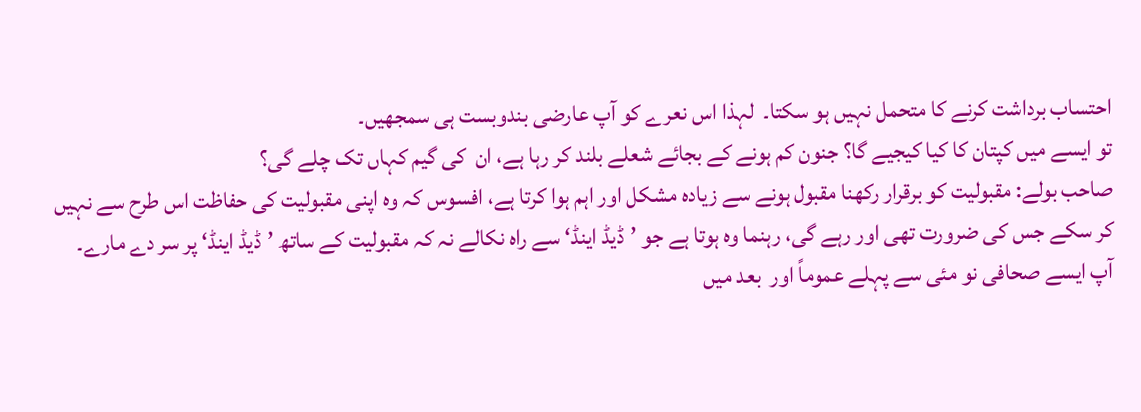احتساب برداشت کرنے کا متحمل نہیں ہو سکتا۔  لہذا اس نعرے کو آپ عارضی بندوبست ہی سمجھیں۔
تو ایسے میں کپتان کا کیا کیجیے گا؟ جنون کم ہونے کے بجائے شعلے بلند کر رہا ہے، ان  کی گیم کہاں تک چلے گی؟
صاحب بولے: مقبولیت کو برقرار رکھنا مقبول ہونے سے زیادہ مشکل اور اہم ہوا کرتا ہے، افسوس کہ وہ اپنی مقبولیت کی حفاظت اس طرح سے نہیں کر سکے جس کی ضرورت تھی اور رہے گی، رہنما وہ ہوتا ہے جو ’ڈیڈ اینڈ‘ سے راہ نکالے نہ کہ مقبولیت کے ساتھ ’ڈیڈ اینڈ‘ پر سر دے مارے۔ آپ ایسے صحافی نو مئی سے پہلے عموماً اور  بعد میں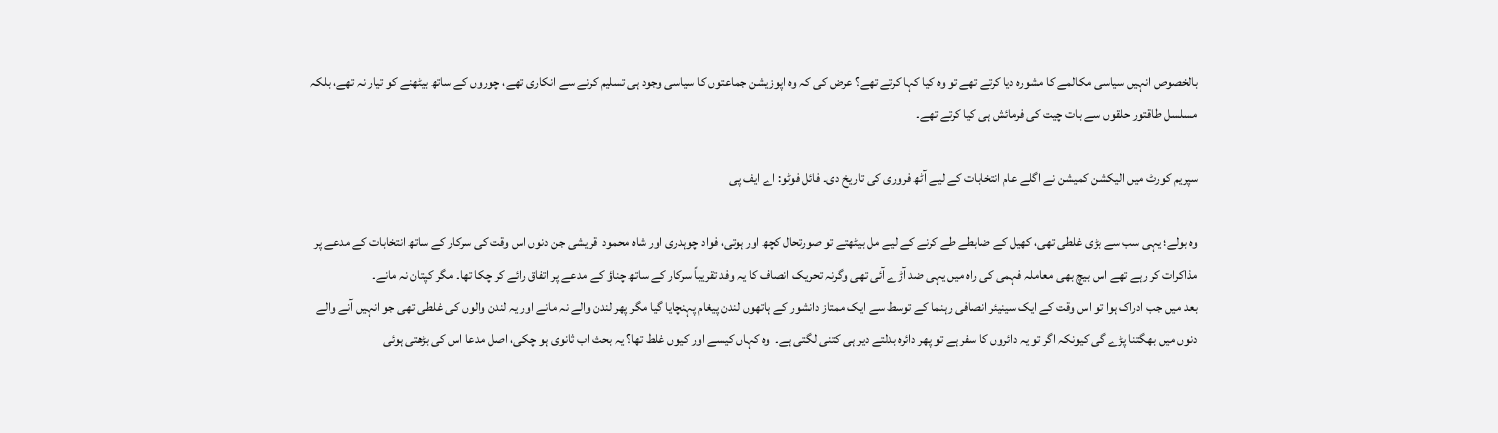بالخصوص انہیں سیاسی مکالمے کا مشورہ دیا کرتے تھے تو وہ کیا کہا کرتے تھے؟ عرض کی کہ وہ اپوزیشن جماعتوں کا سیاسی وجود ہی تسلیم کرنے سے انکاری تھے، چوروں کے ساتھ بیٹھنے کو تیار نہ تھے، بلکہ مسلسل طاقتور حلقوں سے بات چیت کی فرمائش ہی کیا کرتے تھے۔

سپریم کورٹ میں الیکشن کمیشن نے اگلے عام انتخابات کے لیے آٹھ فروری کی تاریخ دی۔ فائل فوٹو: اے ایف پی

وہ بولے؛ یہی سب سے بڑی غلطی تھی، کھیل کے ضابطے طے کرنے کے لیے مل بیٹھتے تو صورتحال کچھ اور ہوتی، فواد چوہدری اور شاہ محمود  قریشی جن دنوں اس وقت کی سرکار کے ساتھ انتخابات کے مدعے پر مذاکرات کر رہے تھے اس بیچ بھی معاملہ فہمی کی راہ میں یہی ضد آڑے آئی تھی وگرنہ تحریک انصاف کا یہ وفد تقریباً سرکار کے ساتھ چناؤ کے مدعے پر اتفاق رائے کر چکا تھا۔ مگر کپتان نہ مانے۔
بعد میں جب ادراک ہوا تو اس وقت کے ایک سینیئر انصافی رہنما کے توسط سے ایک ممتاز دانشور کے ہاتھوں لندن پیغام پہنچایا گیا مگر پھر لندن والے نہ مانے اور یہ لندن والوں کی غلطی تھی جو انہیں آنے والے دنوں میں بھگتنا پڑے گی کیونکہ اگر تو یہ دائروں کا سفر ہے تو پھر دائرہ بدلتے دیر ہی کتنی لگتی ہے۔  وہ کہاں کیسے اور کیوں غلط تھا؟ یہ بحث اب ثانوی ہو چکی، اصل مدعا اس کی بڑھتی ہوئی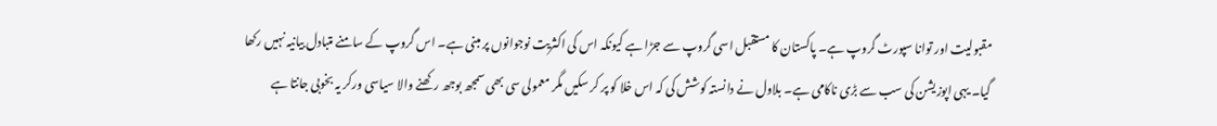مقبولیت اور توانا سپورٹ گروپ ہے۔ پاکستان کا مستقبل اسی گروپ سے جڑا ہے کیونکہ اس کی اکثریت نوجوانوں پر مبنی ہے۔ اس گروپ کے سامنے متبادل بیانیہ نہیں رکھا گیا۔ یہی اپوزیشن کی سب سے بڑی ناکامی ہے۔ بلاول نے دانستہ کوشش کی کہ اس خلا کو پر کر سکیں مگر معمولی سی بھی سمجھ بوجھ رکھنے والا سیاسی ورکر یہ بخوبی جانتا ہے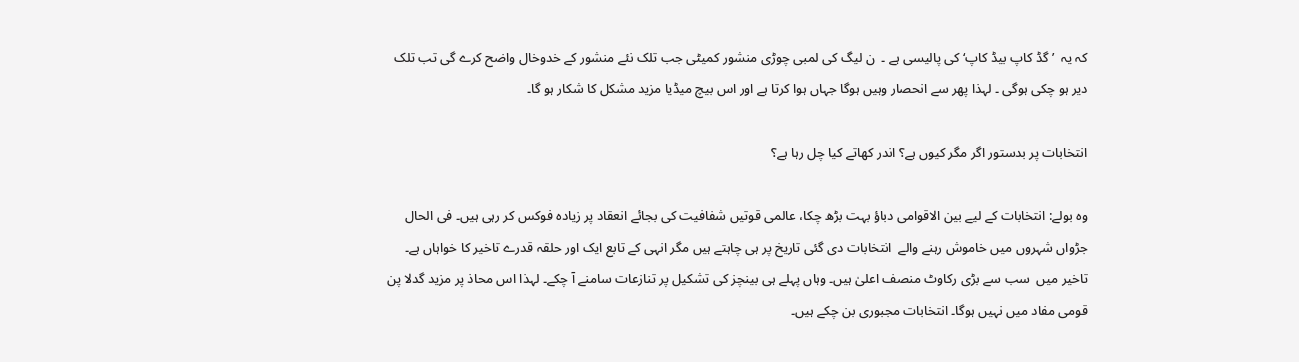کہ یہ  ’گڈ کاپ بیڈ کاپ‘ کی پالیسی ہے ۔  ن لیگ کی لمبی چوڑی منشور کمیٹی جب تلک نئے منشور کے خدوخال واضح کرے گی تب تلک دیر ہو چکی ہوگی ۔ لہذا پھر سے انحصار وہیں ہوگا جہاں ہوا کرتا ہے اور اس بیچ میڈیا مزید مشکل کا شکار ہو گا۔

انتخابات پر بدستور اگر مگر کیوں ہے؟ اندر کھاتے کیا چل رہا ہے؟

وہ بولے: انتخابات کے لیے بین الاقوامی دباؤ بہت بڑھ چکا، عالمی قوتیں شفافیت کی بجائے انعقاد پر زیادہ فوکس کر رہی ہیں۔ فی الحال جڑواں شہروں میں خاموش رہنے والے  انتخابات دی گئی تاریخ پر ہی چاہتے ہیں مگر انہی کے تابع ایک اور حلقہ قدرے تاخیر کا خواہاں ہے۔ تاخیر میں  سب سے بڑی رکاوٹ منصف اعلیٰ ہیں۔ وہاں پہلے ہی بینچز کی تشکیل پر تنازعات سامنے آ چکے۔ لہذا اس محاذ پر مزید گدلا پن قومی مفاد میں نہیں ہوگا۔ انتخابات مجبوری بن چکے ہیں۔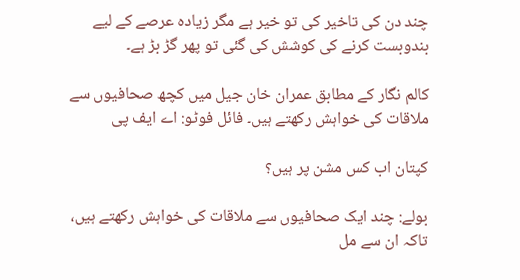چند دن کی تاخیر کی تو خیر ہے مگر زیادہ عرصے کے لیے بندوبست کرنے کی کوشش کی گئی تو پھر گڑ بڑ ہے۔

کالم نگار کے مطابق عمران خان جیل میں کچھ صحافیوں سے ملاقات کی خواہش رکھتے ہیں۔ فائل فوٹو: اے ایف پی

کپتان اب کس مشن پر ہیں؟

بولے: چند ایک صحافیوں سے ملاقات کی خواہش رکھتے ہیں، تاکہ ان سے مل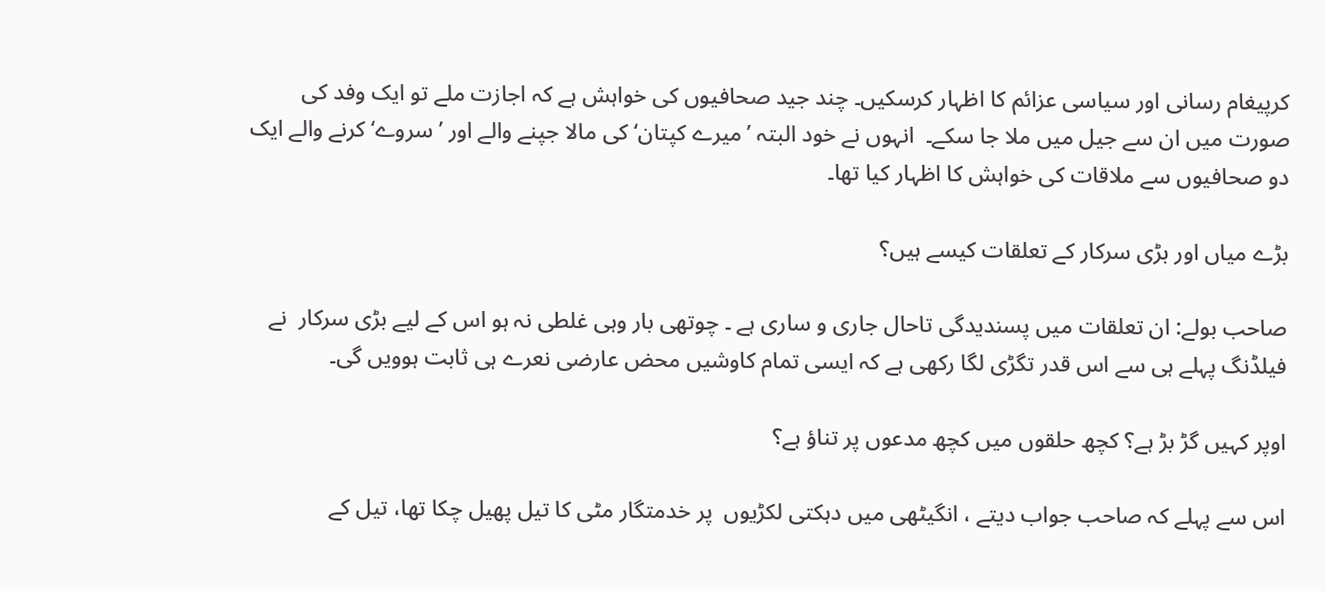کرپیغام رسانی اور سیاسی عزائم کا اظہار کرسکیں۔ چند جید صحافیوں کی خواہش ہے کہ اجازت ملے تو ایک وفد کی صورت میں ان سے جیل میں ملا جا سکے۔  انہوں نے خود البتہ ’میرے کپتان‘ کی مالا جپنے والے اور ’سروے‘ کرنے والے ایک دو صحافیوں سے ملاقات کی خواہش کا اظہار کیا تھا۔

بڑے میاں اور بڑی سرکار کے تعلقات کیسے ہیں؟

صاحب بولے: ان تعلقات میں پسندیدگی تاحال جاری و ساری ہے ۔ چوتھی بار وہی غلطی نہ ہو اس کے لیے بڑی سرکار  نے فیلڈنگ پہلے ہی سے اس قدر تگڑی لگا رکھی ہے کہ ایسی تمام کاوشیں محض عارضی نعرے ہی ثابت ہوویں گی۔

اوپر کہیں گڑ بڑ ہے؟ کچھ حلقوں میں کچھ مدعوں پر تناؤ ہے؟

اس سے پہلے کہ صاحب جواب دیتے ، انگیٹھی میں دہکتی لکڑیوں  پر خدمتگار مٹی کا تیل پھیل چکا تھا، تیل کے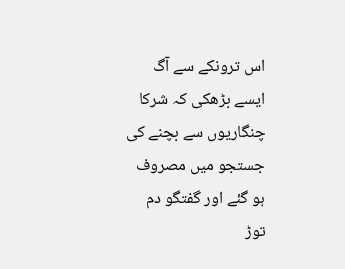اس ترونکے سے آگ ایسے بڑھکی کہ شرکا چنگاریوں سے بچنے کی جستجو میں مصروف ہو گئے اور گفتگو دم توڑ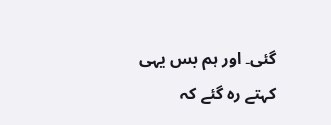گئی۔ اور ہم بس یہی کہتے رہ گئے کہ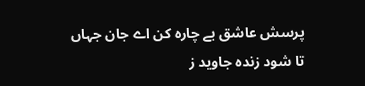پرسش عاشق بے چارہ کن اے جان جہاں
تا شود زندہ جاوید ز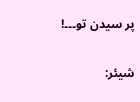پر سیدن تو۔۔۔!

شیئر: